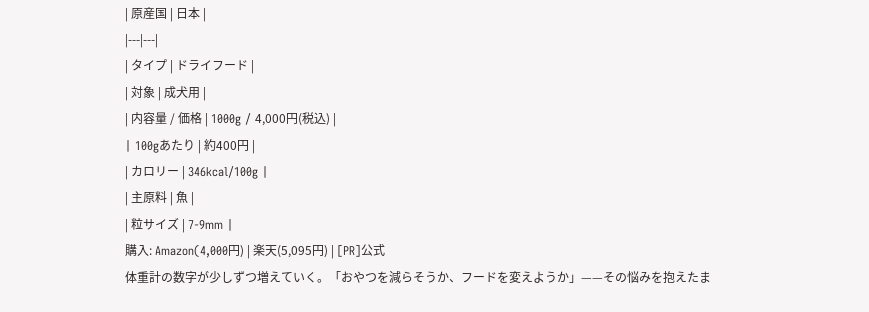| 原産国 | 日本 |
|---|---|
| タイプ | ドライフード |
| 対象 | 成犬用 |
| 内容量 / 価格 | 1000g / 4,000円(税込) |
| 100gあたり | 約400円 |
| カロリー | 346kcal/100g |
| 主原料 | 魚 |
| 粒サイズ | 7-9mm |
購入: Amazon(4,000円) | 楽天(5,095円) | [PR]公式
体重計の数字が少しずつ増えていく。「おやつを減らそうか、フードを変えようか」——その悩みを抱えたま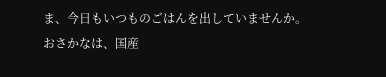ま、今日もいつものごはんを出していませんか。
おさかなは、国産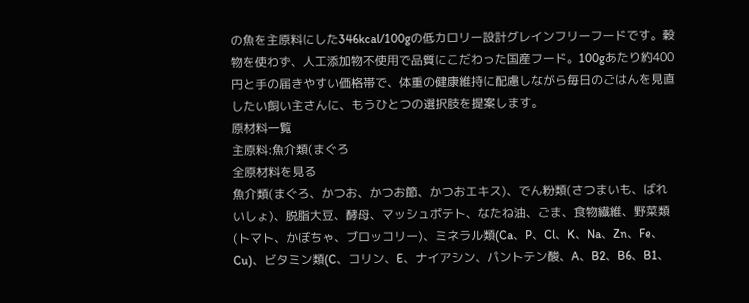の魚を主原料にした346kcal/100gの低カロリー設計グレインフリーフードです。穀物を使わず、人工添加物不使用で品質にこだわった国産フード。100gあたり約400円と手の届きやすい価格帯で、体重の健康維持に配慮しながら毎日のごはんを見直したい飼い主さんに、もうひとつの選択肢を提案します。
原材料一覧
主原料:魚介類(まぐろ
全原材料を見る
魚介類(まぐろ、かつお、かつお節、かつおエキス)、でん粉類(さつまいも、ばれいしょ)、脱脂大豆、酵母、マッシュポテト、なたね油、ごま、食物繊維、野菜類(トマト、かぼちゃ、ブロッコリー)、ミネラル類(Ca、P、Cl、K、Na、Zn、Fe、Cu)、ビタミン類(C、コリン、E、ナイアシン、パントテン酸、A、B2、B6、B1、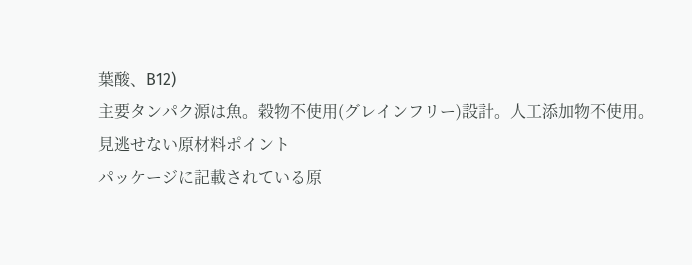葉酸、B12)
主要タンパク源は魚。穀物不使用(グレインフリー)設計。人工添加物不使用。
見逃せない原材料ポイント
パッケージに記載されている原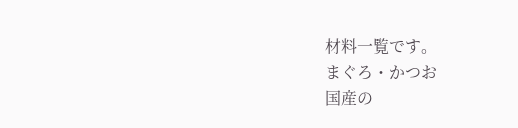材料一覧です。
まぐろ・かつお
国産の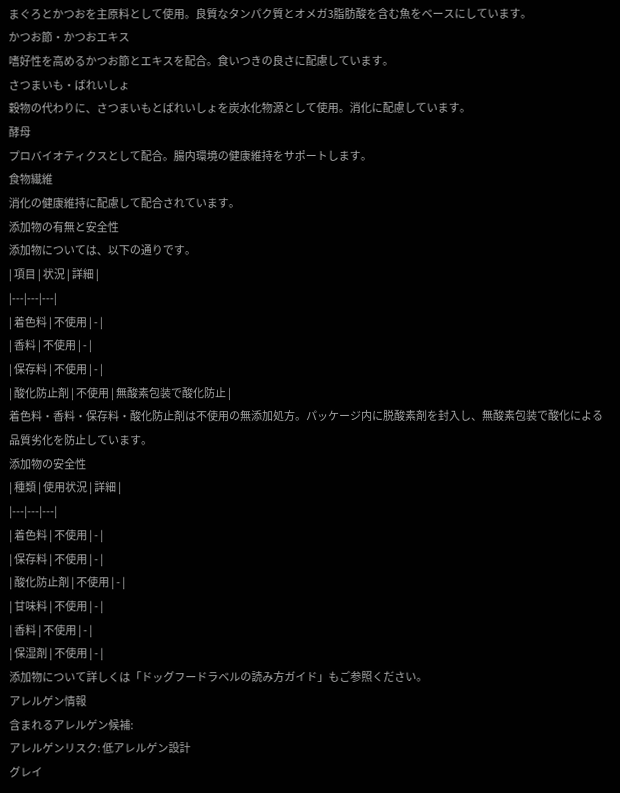まぐろとかつおを主原料として使用。良質なタンパク質とオメガ3脂肪酸を含む魚をベースにしています。
かつお節・かつおエキス
嗜好性を高めるかつお節とエキスを配合。食いつきの良さに配慮しています。
さつまいも・ばれいしょ
穀物の代わりに、さつまいもとばれいしょを炭水化物源として使用。消化に配慮しています。
酵母
プロバイオティクスとして配合。腸内環境の健康維持をサポートします。
食物繊維
消化の健康維持に配慮して配合されています。
添加物の有無と安全性
添加物については、以下の通りです。
| 項目 | 状況 | 詳細 |
|---|---|---|
| 着色料 | 不使用 | - |
| 香料 | 不使用 | - |
| 保存料 | 不使用 | - |
| 酸化防止剤 | 不使用 | 無酸素包装で酸化防止 |
着色料・香料・保存料・酸化防止剤は不使用の無添加処方。パッケージ内に脱酸素剤を封入し、無酸素包装で酸化による品質劣化を防止しています。
添加物の安全性
| 種類 | 使用状況 | 詳細 |
|---|---|---|
| 着色料 | 不使用 | - |
| 保存料 | 不使用 | - |
| 酸化防止剤 | 不使用 | - |
| 甘味料 | 不使用 | - |
| 香料 | 不使用 | - |
| 保湿剤 | 不使用 | - |
添加物について詳しくは「ドッグフードラベルの読み方ガイド」もご参照ください。
アレルゲン情報
含まれるアレルゲン候補:
アレルゲンリスク: 低アレルゲン設計
グレイ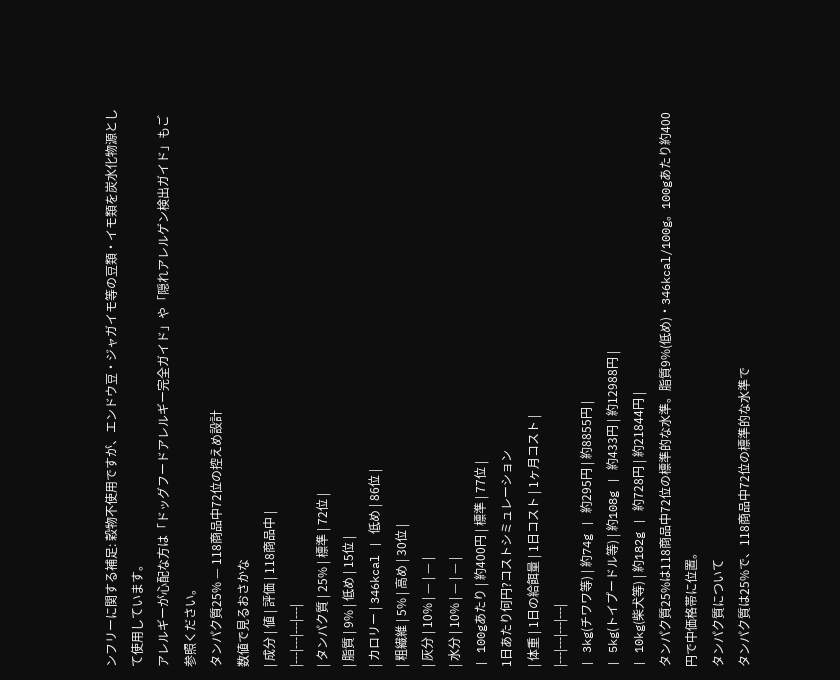ンフリーに関する補足: 穀物不使用ですが、エンドウ豆・ジャガイモ等の豆類・イモ類を炭水化物源として使用しています。
アレルギーが心配な方は「ドッグフードアレルギー完全ガイド」や「隠れアレルゲン検出ガイド」もご参照ください。
タンパク質25% — 118商品中72位の控えめ設計
数値で見るおさかな
| 成分 | 値 | 評価 | 118商品中 |
|---|---|---|---|
| タンパク質 | 25% | 標準 | 72位 |
| 脂質 | 9% | 低め | 15位 |
| カロリー | 346kcal | 低め | 86位 |
| 粗繊維 | 5% | 高め | 30位 |
| 灰分 | 10% | — | — |
| 水分 | 10% | — | — |
| 100gあたり | 約400円 | 標準 | 77位 |
1日あたり何円?コストシミュレーション
| 体重 | 1日の給餌量 | 1日コスト | 1ヶ月コスト |
|---|---|---|---|
| 3kg(チワワ等) | 約74g | 約295円 | 約8855円 |
| 5kg(トイプードル等) | 約108g | 約433円 | 約12988円 |
| 10kg(柴犬等) | 約182g | 約728円 | 約21844円 |
タンパク質25%は118商品中72位の標準的な水準。脂質9%(低め)・346kcal/100g。100gあたり約400円で中価格帯に位置。
タンパク質について
タンパク質は25%で、118商品中72位の標準的な水準で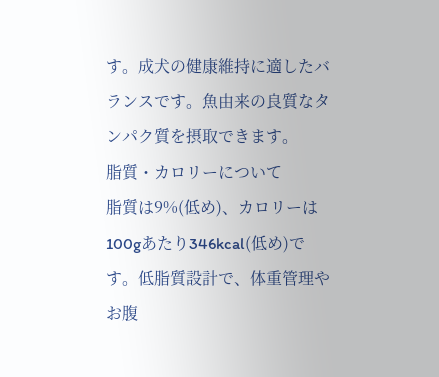す。成犬の健康維持に適したバランスです。魚由来の良質なタンパク質を摂取できます。
脂質・カロリーについて
脂質は9%(低め)、カロリーは100gあたり346kcal(低め)です。低脂質設計で、体重管理やお腹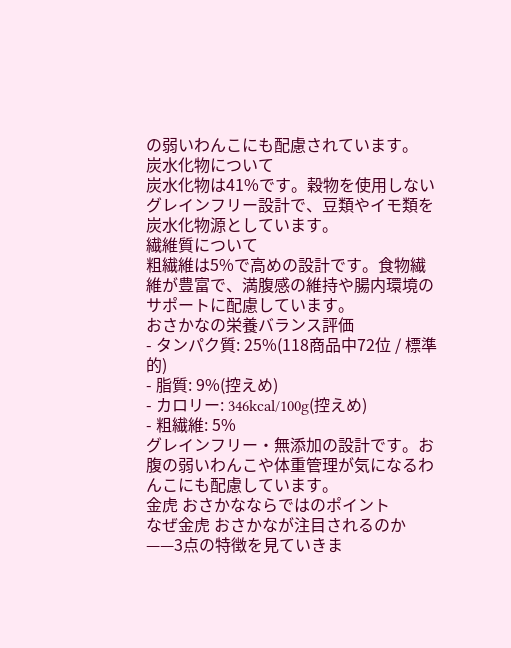の弱いわんこにも配慮されています。
炭水化物について
炭水化物は41%です。穀物を使用しないグレインフリー設計で、豆類やイモ類を炭水化物源としています。
繊維質について
粗繊維は5%で高めの設計です。食物繊維が豊富で、満腹感の維持や腸内環境のサポートに配慮しています。
おさかなの栄養バランス評価
- タンパク質: 25%(118商品中72位 / 標準的)
- 脂質: 9%(控えめ)
- カロリー: 346kcal/100g(控えめ)
- 粗繊維: 5%
グレインフリー・無添加の設計です。お腹の弱いわんこや体重管理が気になるわんこにも配慮しています。
金虎 おさかなならではのポイント
なぜ金虎 おさかなが注目されるのか——3点の特徴を見ていきま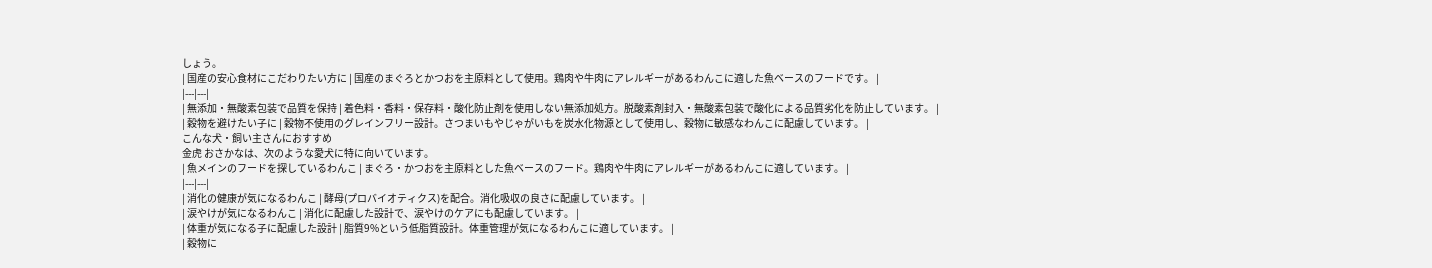しょう。
| 国産の安心食材にこだわりたい方に | 国産のまぐろとかつおを主原料として使用。鶏肉や牛肉にアレルギーがあるわんこに適した魚ベースのフードです。 |
|---|---|
| 無添加・無酸素包装で品質を保持 | 着色料・香料・保存料・酸化防止剤を使用しない無添加処方。脱酸素剤封入・無酸素包装で酸化による品質劣化を防止しています。 |
| 穀物を避けたい子に | 穀物不使用のグレインフリー設計。さつまいもやじゃがいもを炭水化物源として使用し、穀物に敏感なわんこに配慮しています。 |
こんな犬・飼い主さんにおすすめ
金虎 おさかなは、次のような愛犬に特に向いています。
| 魚メインのフードを探しているわんこ | まぐろ・かつおを主原料とした魚ベースのフード。鶏肉や牛肉にアレルギーがあるわんこに適しています。 |
|---|---|
| 消化の健康が気になるわんこ | 酵母(プロバイオティクス)を配合。消化吸収の良さに配慮しています。 |
| 涙やけが気になるわんこ | 消化に配慮した設計で、涙やけのケアにも配慮しています。 |
| 体重が気になる子に配慮した設計 | 脂質9%という低脂質設計。体重管理が気になるわんこに適しています。 |
| 穀物に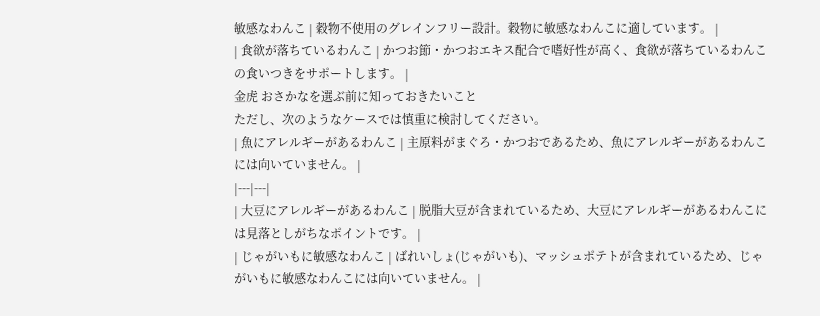敏感なわんこ | 穀物不使用のグレインフリー設計。穀物に敏感なわんこに適しています。 |
| 食欲が落ちているわんこ | かつお節・かつおエキス配合で嗜好性が高く、食欲が落ちているわんこの食いつきをサポートします。 |
金虎 おさかなを選ぶ前に知っておきたいこと
ただし、次のようなケースでは慎重に検討してください。
| 魚にアレルギーがあるわんこ | 主原料がまぐろ・かつおであるため、魚にアレルギーがあるわんこには向いていません。 |
|---|---|
| 大豆にアレルギーがあるわんこ | 脱脂大豆が含まれているため、大豆にアレルギーがあるわんこには見落としがちなポイントです。 |
| じゃがいもに敏感なわんこ | ばれいしょ(じゃがいも)、マッシュポテトが含まれているため、じゃがいもに敏感なわんこには向いていません。 |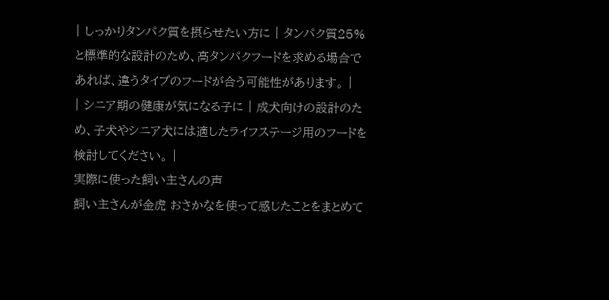| しっかりタンパク質を摂らせたい方に | タンパク質25%と標準的な設計のため、高タンパクフードを求める場合であれば、違うタイプのフードが合う可能性があります。 |
| シニア期の健康が気になる子に | 成犬向けの設計のため、子犬やシニア犬には適したライフステージ用のフードを検討してください。 |
実際に使った飼い主さんの声
飼い主さんが金虎 おさかなを使って感じたことをまとめて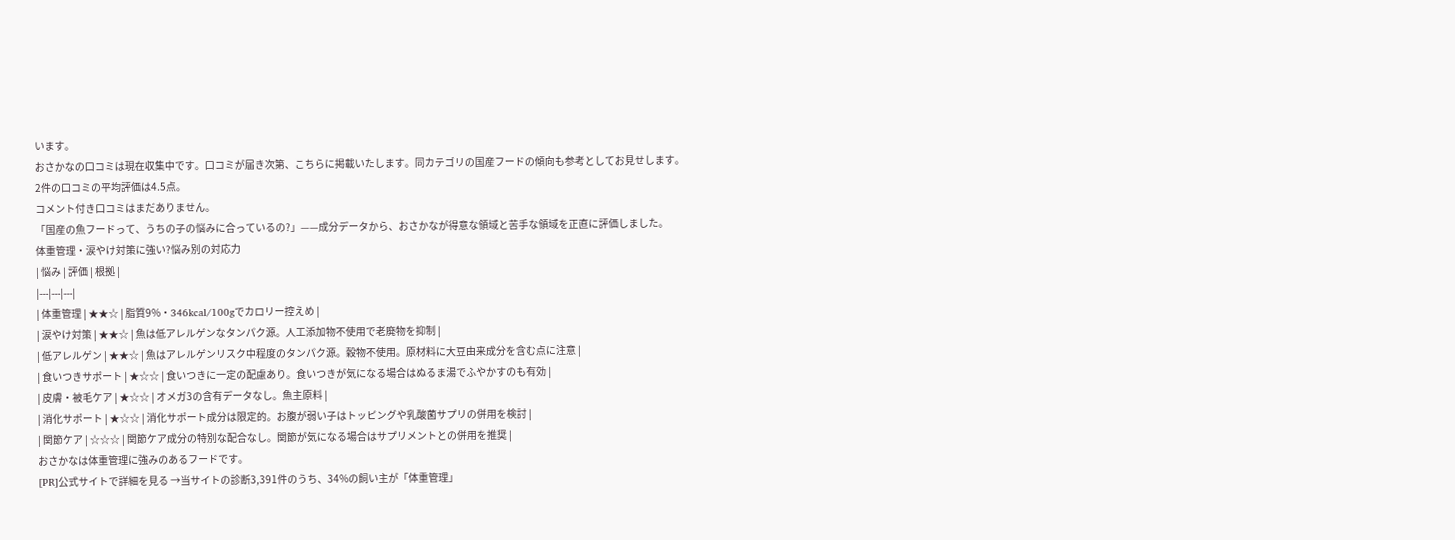います。
おさかなの口コミは現在収集中です。口コミが届き次第、こちらに掲載いたします。同カテゴリの国産フードの傾向も参考としてお見せします。
2件の口コミの平均評価は4.5点。
コメント付き口コミはまだありません。
「国産の魚フードって、うちの子の悩みに合っているの?」——成分データから、おさかなが得意な領域と苦手な領域を正直に評価しました。
体重管理・涙やけ対策に強い?悩み別の対応力
| 悩み | 評価 | 根拠 |
|---|---|---|
| 体重管理 | ★★☆ | 脂質9%・346kcal/100gでカロリー控えめ |
| 涙やけ対策 | ★★☆ | 魚は低アレルゲンなタンパク源。人工添加物不使用で老廃物を抑制 |
| 低アレルゲン | ★★☆ | 魚はアレルゲンリスク中程度のタンパク源。穀物不使用。原材料に大豆由来成分を含む点に注意 |
| 食いつきサポート | ★☆☆ | 食いつきに一定の配慮あり。食いつきが気になる場合はぬるま湯でふやかすのも有効 |
| 皮膚・被毛ケア | ★☆☆ | オメガ3の含有データなし。魚主原料 |
| 消化サポート | ★☆☆ | 消化サポート成分は限定的。お腹が弱い子はトッピングや乳酸菌サプリの併用を検討 |
| 関節ケア | ☆☆☆ | 関節ケア成分の特別な配合なし。関節が気になる場合はサプリメントとの併用を推奨 |
おさかなは体重管理に強みのあるフードです。
[PR]公式サイトで詳細を見る →当サイトの診断3,391件のうち、34%の飼い主が「体重管理」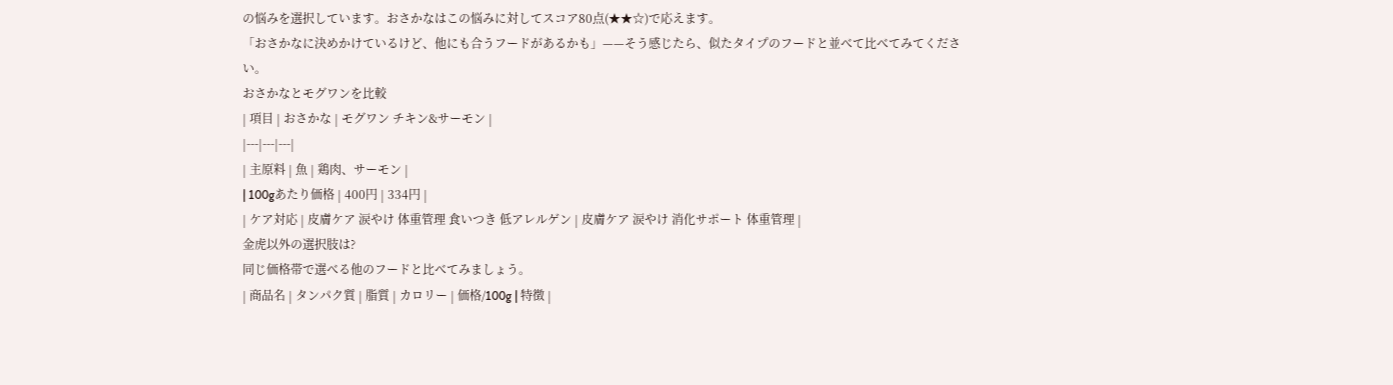の悩みを選択しています。おさかなはこの悩みに対してスコア80点(★★☆)で応えます。
「おさかなに決めかけているけど、他にも合うフードがあるかも」——そう感じたら、似たタイプのフードと並べて比べてみてください。
おさかなとモグワンを比較
| 項目 | おさかな | モグワン チキン&サーモン |
|---|---|---|
| 主原料 | 魚 | 鶏肉、サーモン |
| 100gあたり価格 | 400円 | 334円 |
| ケア対応 | 皮膚ケア 涙やけ 体重管理 食いつき 低アレルゲン | 皮膚ケア 涙やけ 消化サポート 体重管理 |
金虎以外の選択肢は?
同じ価格帯で選べる他のフードと比べてみましょう。
| 商品名 | タンパク質 | 脂質 | カロリー | 価格/100g | 特徴 |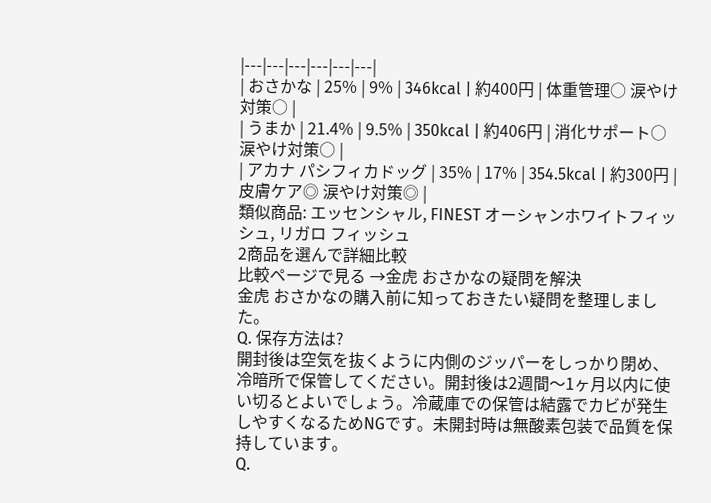|---|---|---|---|---|---|
| おさかな | 25% | 9% | 346kcal | 約400円 | 体重管理○ 涙やけ対策○ |
| うまか | 21.4% | 9.5% | 350kcal | 約406円 | 消化サポート○ 涙やけ対策○ |
| アカナ パシフィカドッグ | 35% | 17% | 354.5kcal | 約300円 | 皮膚ケア◎ 涙やけ対策◎ |
類似商品: エッセンシャル, FINEST オーシャンホワイトフィッシュ, リガロ フィッシュ
2商品を選んで詳細比較
比較ページで見る →金虎 おさかなの疑問を解決
金虎 おさかなの購入前に知っておきたい疑問を整理しました。
Q. 保存方法は?
開封後は空気を抜くように内側のジッパーをしっかり閉め、冷暗所で保管してください。開封後は2週間〜1ヶ月以内に使い切るとよいでしょう。冷蔵庫での保管は結露でカビが発生しやすくなるためNGです。未開封時は無酸素包装で品質を保持しています。
Q.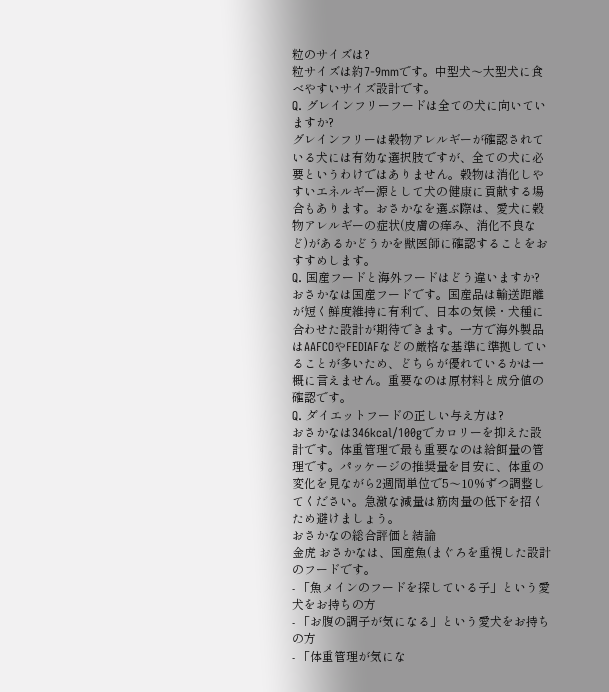粒のサイズは?
粒サイズは約7-9mmです。中型犬〜大型犬に食べやすいサイズ設計です。
Q. グレインフリーフードは全ての犬に向いていますか?
グレインフリーは穀物アレルギーが確認されている犬には有効な選択肢ですが、全ての犬に必要というわけではありません。穀物は消化しやすいエネルギー源として犬の健康に貢献する場合もあります。おさかなを選ぶ際は、愛犬に穀物アレルギーの症状(皮膚の痒み、消化不良など)があるかどうかを獣医師に確認することをおすすめします。
Q. 国産フードと海外フードはどう違いますか?
おさかなは国産フードです。国産品は輸送距離が短く鮮度維持に有利で、日本の気候・犬種に合わせた設計が期待できます。一方で海外製品はAAFCOやFEDIAFなどの厳格な基準に準拠していることが多いため、どちらが優れているかは一概に言えません。重要なのは原材料と成分値の確認です。
Q. ダイエットフードの正しい与え方は?
おさかなは346kcal/100gでカロリーを抑えた設計です。体重管理で最も重要なのは給餌量の管理です。パッケージの推奨量を目安に、体重の変化を見ながら2週間単位で5〜10%ずつ調整してください。急激な減量は筋肉量の低下を招くため避けましょう。
おさかなの総合評価と結論
金虎 おさかなは、国産魚(まぐろを重視した設計のフードです。
- 「魚メインのフードを探している子」という愛犬をお持ちの方
- 「お腹の調子が気になる」という愛犬をお持ちの方
- 「体重管理が気にな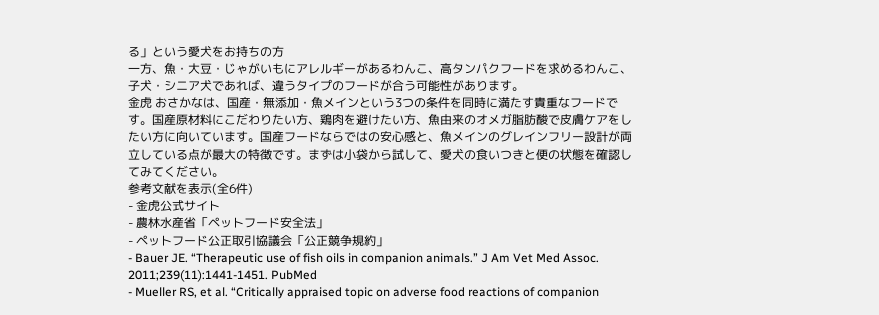る」という愛犬をお持ちの方
一方、魚・大豆・じゃがいもにアレルギーがあるわんこ、高タンパクフードを求めるわんこ、子犬・シニア犬であれば、違うタイプのフードが合う可能性があります。
金虎 おさかなは、国産・無添加・魚メインという3つの条件を同時に満たす貴重なフードです。国産原材料にこだわりたい方、鶏肉を避けたい方、魚由来のオメガ脂肪酸で皮膚ケアをしたい方に向いています。国産フードならではの安心感と、魚メインのグレインフリー設計が両立している点が最大の特徴です。まずは小袋から試して、愛犬の食いつきと便の状態を確認してみてください。
参考文献を表示(全6件)
- 金虎公式サイト
- 農林水産省「ペットフード安全法」
- ペットフード公正取引協議会「公正競争規約」
- Bauer JE. “Therapeutic use of fish oils in companion animals.” J Am Vet Med Assoc. 2011;239(11):1441-1451. PubMed
- Mueller RS, et al. “Critically appraised topic on adverse food reactions of companion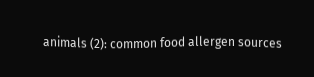animals (2): common food allergen sources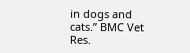in dogs and cats.” BMC Vet Res.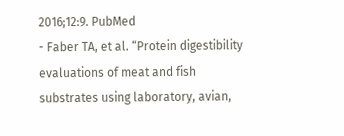2016;12:9. PubMed
- Faber TA, et al. “Protein digestibility evaluations of meat and fish substrates using laboratory, avian,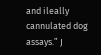and ileally cannulated dog assays.” J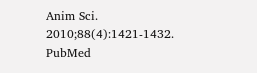Anim Sci. 2010;88(4):1421-1432. PubMed